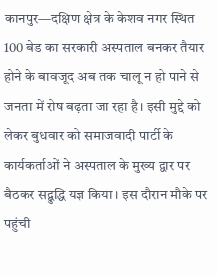कानपुर—दक्षिण क्षेत्र के केशव नगर स्थित 100 बेड का सरकारी अस्पताल बनकर तैयार होने के बावजूद अब तक चालू न हो पाने से जनता में रोष बढ़ता जा रहा है। इसी मुद्दे को लेकर बुधवार को समाजवादी पार्टी के कार्यकर्ताओं ने अस्पताल के मुख्य द्वार पर बैठकर सद्बुद्धि यज्ञ किया। इस दौरान मौके पर पहुंची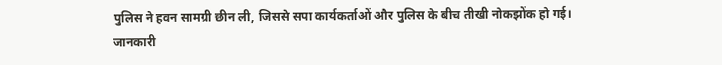पुलिस ने हवन सामग्री छीन ली, जिससे सपा कार्यकर्ताओं और पुलिस के बीच तीखी नोकझोंक हो गई।
जानकारी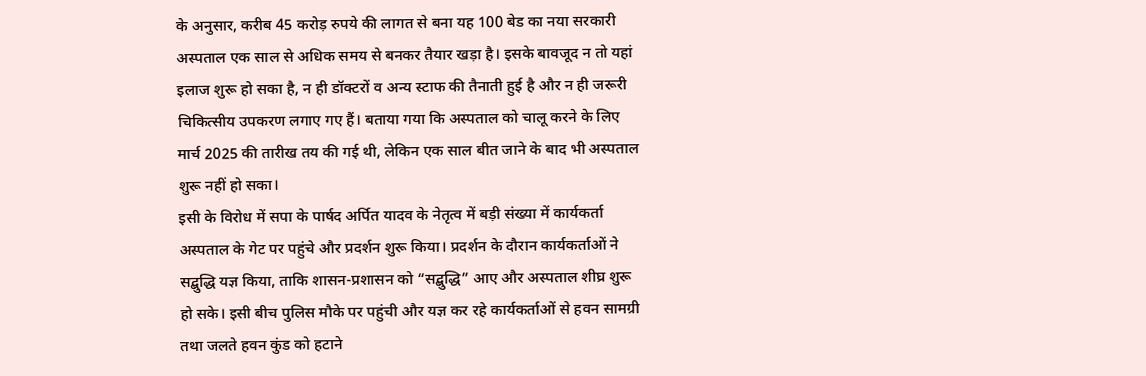के अनुसार, करीब 45 करोड़ रुपये की लागत से बना यह 100 बेड का नया सरकारी अस्पताल एक साल से अधिक समय से बनकर तैयार खड़ा है। इसके बावजूद न तो यहां इलाज शुरू हो सका है, न ही डॉक्टरों व अन्य स्टाफ की तैनाती हुई है और न ही जरूरी चिकित्सीय उपकरण लगाए गए हैं। बताया गया कि अस्पताल को चालू करने के लिए मार्च 2025 की तारीख तय की गई थी, लेकिन एक साल बीत जाने के बाद भी अस्पताल शुरू नहीं हो सका।
इसी के विरोध में सपा के पार्षद अर्पित यादव के नेतृत्व में बड़ी संख्या में कार्यकर्ता अस्पताल के गेट पर पहुंचे और प्रदर्शन शुरू किया। प्रदर्शन के दौरान कार्यकर्ताओं ने सद्बुद्धि यज्ञ किया, ताकि शासन-प्रशासन को “सद्बुद्धि” आए और अस्पताल शीघ्र शुरू हो सके। इसी बीच पुलिस मौके पर पहुंची और यज्ञ कर रहे कार्यकर्ताओं से हवन सामग्री तथा जलते हवन कुंड को हटाने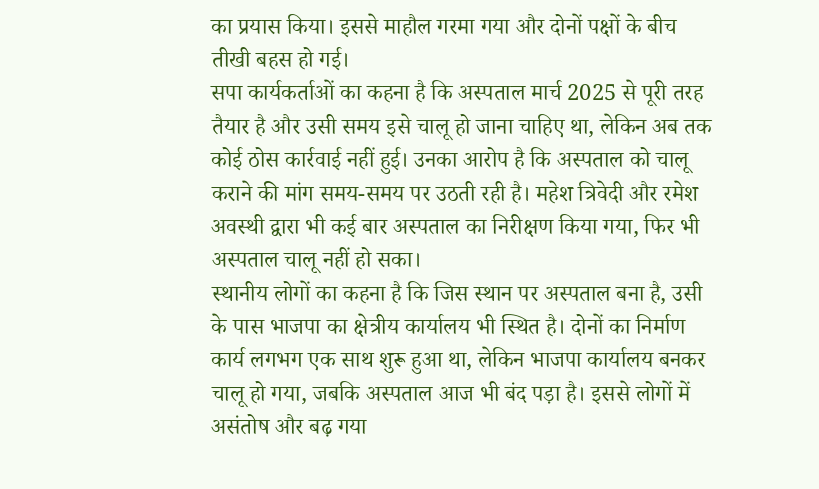का प्रयास किया। इससे माहौल गरमा गया और दोनों पक्षों के बीच तीखी बहस हो गई।
सपा कार्यकर्ताओं का कहना है कि अस्पताल मार्च 2025 से पूरी तरह तैयार है और उसी समय इसे चालू हो जाना चाहिए था, लेकिन अब तक कोई ठोस कार्रवाई नहीं हुई। उनका आरोप है कि अस्पताल को चालू कराने की मांग समय-समय पर उठती रही है। महेश त्रिवेदी और रमेश अवस्थी द्वारा भी कई बार अस्पताल का निरीक्षण किया गया, फिर भी अस्पताल चालू नहीं हो सका।
स्थानीय लोगों का कहना है कि जिस स्थान पर अस्पताल बना है, उसी के पास भाजपा का क्षेत्रीय कार्यालय भी स्थित है। दोनों का निर्माण कार्य लगभग एक साथ शुरू हुआ था, लेकिन भाजपा कार्यालय बनकर चालू हो गया, जबकि अस्पताल आज भी बंद पड़ा है। इससे लोगों में असंतोष और बढ़ गया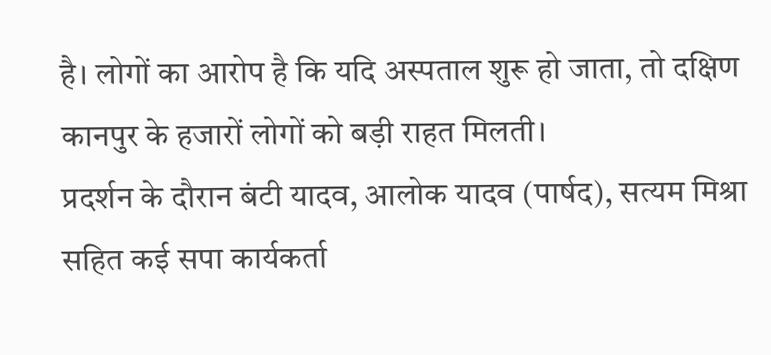है। लोगों का आरोप है कि यदि अस्पताल शुरू हो जाता, तो दक्षिण कानपुर के हजारों लोगों को बड़ी राहत मिलती।
प्रदर्शन के दौरान बंटी यादव, आलोक यादव (पार्षद), सत्यम मिश्रा सहित कई सपा कार्यकर्ता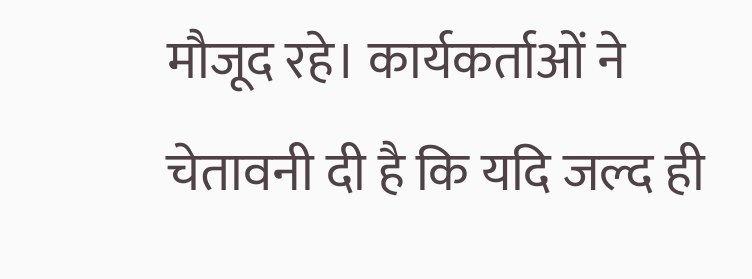मौजूद रहे। कार्यकर्ताओं ने चेतावनी दी है कि यदि जल्द ही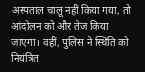अस्पताल चालू नहीं किया गया, तो आंदोलन को और तेज किया जाएगा। वहीं, पुलिस ने स्थिति को नियंत्रित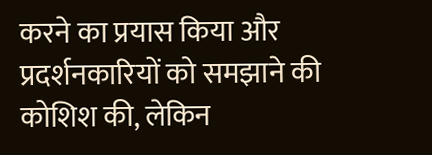करने का प्रयास किया और प्रदर्शनकारियों को समझाने की कोशिश की, लेकिन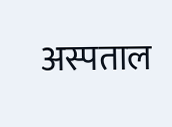अस्पताल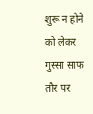शुरू न होने को लेकर गुस्सा साफ तौर पर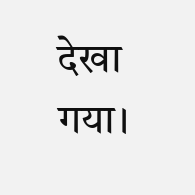देखा गया।